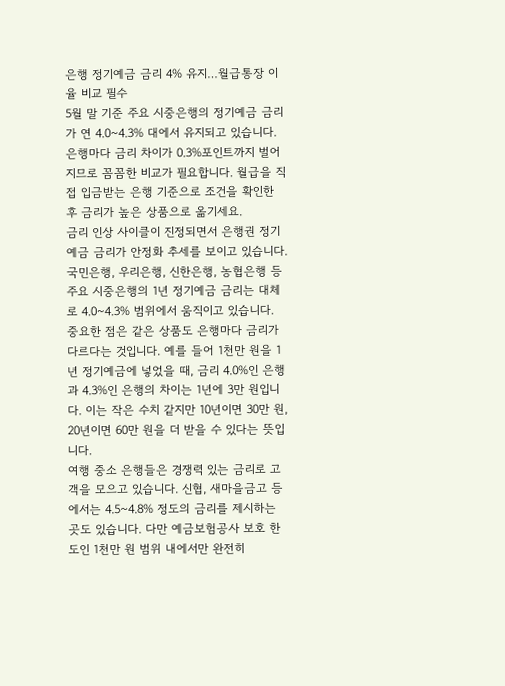은행 정기예금 금리 4% 유지…월급통장 이율 비교 필수
5월 말 기준 주요 시중은행의 정기예금 금리가 연 4.0~4.3% 대에서 유지되고 있습니다. 은행마다 금리 차이가 0.3%포인트까지 벌어지므로 꼼꼼한 비교가 필요합니다. 월급을 직접 입금받는 은행 기준으로 조건을 확인한 후 금리가 높은 상품으로 옮기세요.
금리 인상 사이클이 진정되면서 은행권 정기예금 금리가 안정화 추세를 보이고 있습니다. 국민은행, 우리은행, 신한은행, 농협은행 등 주요 시중은행의 1년 정기예금 금리는 대체로 4.0~4.3% 범위에서 움직이고 있습니다.
중요한 점은 같은 상품도 은행마다 금리가 다르다는 것입니다. 예를 들어 1천만 원을 1년 정기예금에 넣었을 때, 금리 4.0%인 은행과 4.3%인 은행의 차이는 1년에 3만 원입니다. 이는 작은 수치 같지만 10년이면 30만 원, 20년이면 60만 원을 더 받을 수 있다는 뜻입니다.
여행 중소 은행들은 경쟁력 있는 금리로 고객을 모으고 있습니다. 신협, 새마을금고 등에서는 4.5~4.8% 정도의 금리를 제시하는 곳도 있습니다. 다만 예금보험공사 보호 한도인 1천만 원 범위 내에서만 완전히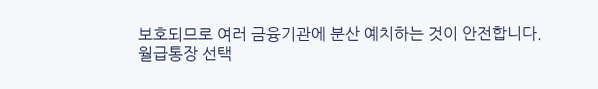보호되므로 여러 금융기관에 분산 예치하는 것이 안전합니다.
월급통장 선택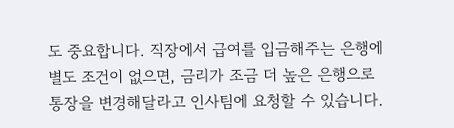도 중요합니다. 직장에서 급여를 입금해주는 은행에 별도 조건이 없으면, 금리가 조금 더 높은 은행으로 통장을 변경해달라고 인사팀에 요청할 수 있습니다.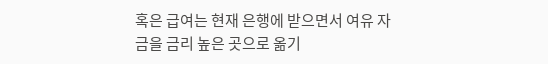혹은 급여는 현재 은행에 받으면서 여유 자금을 금리 높은 곳으로 옮기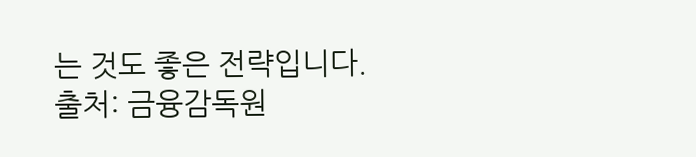는 것도 좋은 전략입니다.
출처: 금융감독원